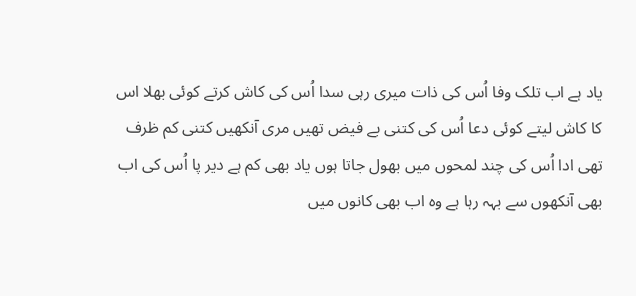یاد ہے اب تلک وفا اُس کی ذات میری رہی سدا اُس کی کاش کرتے کوئی بھلا اس کا کاش لیتے کوئی دعا اُس کی کتنی بے فیض تھیں مری آنکھیں کتنی کم ظرف تھی ادا اُس کی چند لمحوں میں بھول جاتا ہوں یاد بھی کم ہے دیر پا اُس کی اب بھی آنکھوں سے بہہ رہا ہے وہ اب بھی کانوں میں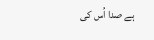ہے صدا اُس کی